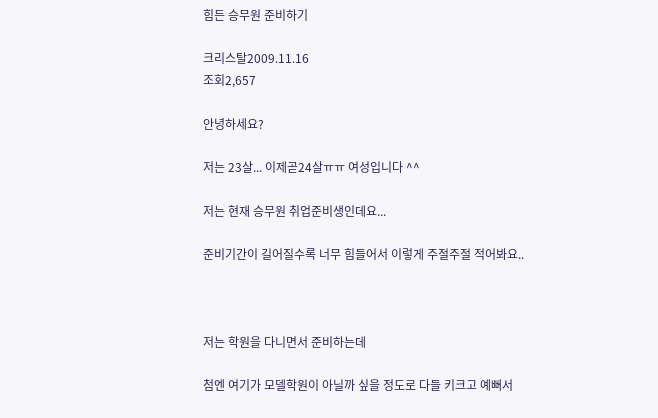힘든 승무원 준비하기

크리스탈2009.11.16
조회2,657

안녕하세요?

저는 23살... 이제곧24살ㅠㅠ 여성입니다 ^^

저는 현재 승무원 취업준비생인데요...

준비기간이 길어질수록 너무 힘들어서 이렇게 주절주절 적어봐요..



저는 학원을 다니면서 준비하는데

첨엔 여기가 모델학원이 아닐까 싶을 정도로 다들 키크고 예뻐서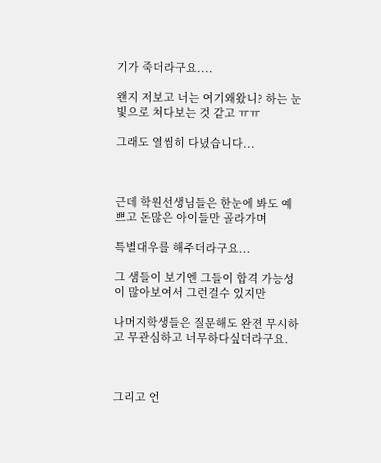기가 죽더라구요....

왠지 저보고 너는 여기왜왔니? 하는 눈빛으로 쳐다보는 것 같고 ㅠㅠ

그래도 열씸히 다녔습니다...



근데 학원선생님들은 한눈에 봐도 예쁘고 돈많은 아이들만 골라가며

특별대우를 해주더라구요...

그 샘들이 보기엔 그들이 합격 가능성이 많아보여서 그런걸수 있지만

나머지학생들은 질문해도 완젼 무시하고 무관심하고 너무하다싶더라구요.



그리고 언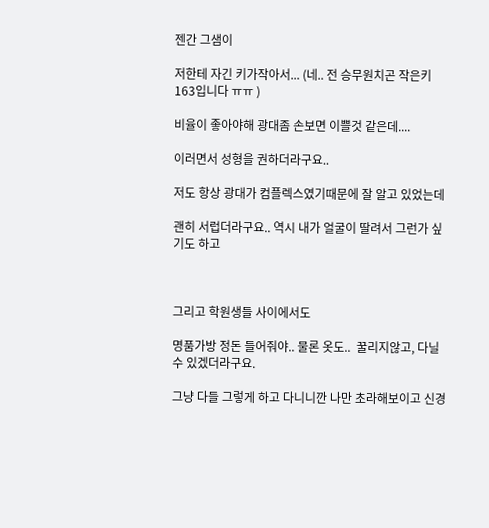젠간 그샘이

저한테 자긴 키가작아서... (네.. 전 승무원치곤 작은키 163입니다 ㅠㅠ )

비율이 좋아야해 광대좀 손보면 이쁠것 같은데....

이러면서 성형을 권하더라구요..

저도 항상 광대가 컴플렉스였기때문에 잘 알고 있었는데

괜히 서럽더라구요.. 역시 내가 얼굴이 딸려서 그런가 싶기도 하고



그리고 학원생들 사이에서도

명품가방 정돈 들어줘야.. 물론 옷도..  꿀리지않고, 다닐수 있겠더라구요.

그냥 다들 그렇게 하고 다니니깐 나만 초라해보이고 신경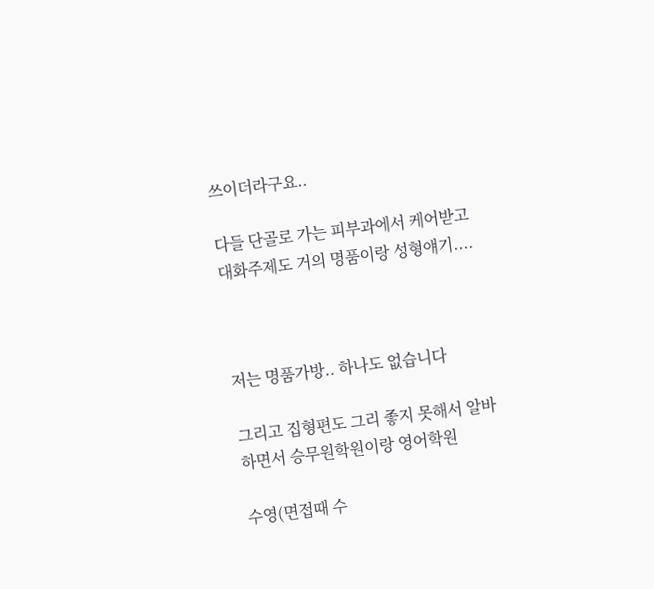쓰이더라구요..

다들 단골로 가는 피부과에서 케어받고 대화주제도 거의 명품이랑 성형얘기....



저는 명품가방.. 하나도 없습니다

그리고 집형편도 그리 좋지 못해서 알바하면서 승무원학원이랑 영어학원

수영(면접때 수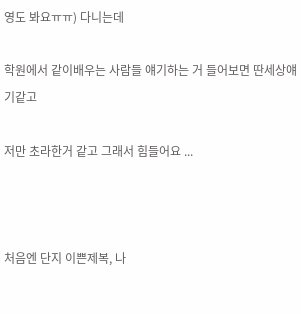영도 봐요ㅠㅠ) 다니는데

학원에서 같이배우는 사람들 얘기하는 거 들어보면 딴세상얘기같고

저만 초라한거 같고 그래서 힘들어요 ...



처음엔 단지 이쁜제복, 나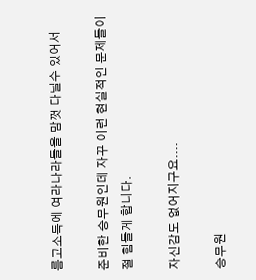름고소득에 여라나라들을 맘껏 다닐수 있어서

준비한 승무원인데 자꾸 이런 현실적인 문제들이 절 힘들게 합니다.

자신감도 없어지구요....

승무원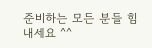준비하는 모든 분들 힘내세요 ^^